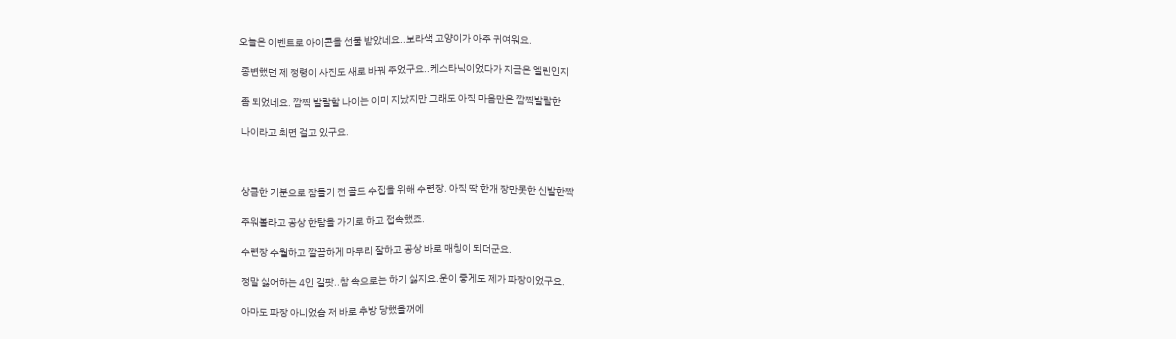오늘은 이벤트로 아이콘을 선물 받았네요..보라색 고양이가 아주 귀여워요.

 종변했던 제 정령이 사진도 새로 바꿔 주었구요..케스타닉이었다가 지금은 엘린인지

 좀 되었네요. 깜찍 발랄할 나이는 이미 지났지만 그래도 아직 마음만은 깜찍발랄한

 나이라고 최면 걸고 있구요.



 상큼한 기분으로 잠들기 전 골드 수집을 위해 수련장. 아직 딱 한개 장만못한 신발한짝

 주워볼라고 공상 한탐을 가기로 하고 접속했죠.

 수련장 수월하고 깔끔하게 마무리 잘하고 공상 바로 매칭이 되더군요.

 정말 싫어하는 4인 길팟..참 속으로는 하기 싫지요.운이 좋게도 제가 파장이었구요.

 아마도 파장 아니었슴 저 바로 추방 당했을꺼에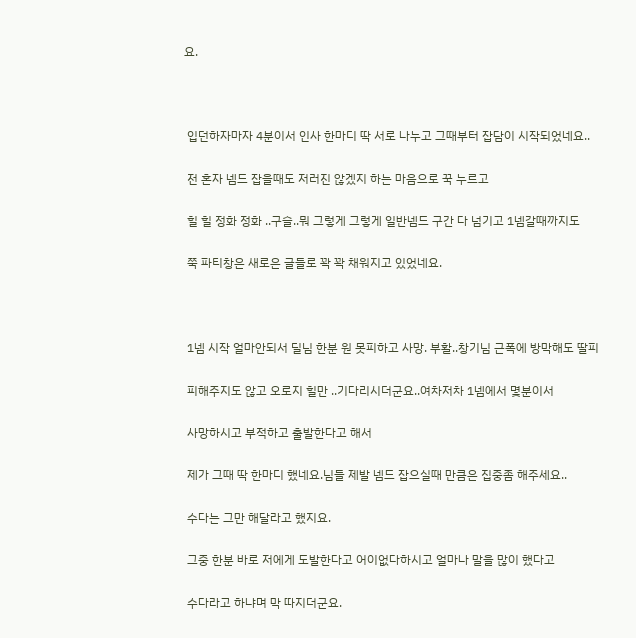요.



 입던하자마자 4분이서 인사 한마디 딱 서로 나누고 그때부터 잡담이 시작되었네요..

 전 혼자 넴드 잡을때도 저러진 않겠지 하는 마음으로 꾹 누르고

 힐 힐 정화 정화 ..구슬..뭐 그렇게 그렇게 일반넴드 구간 다 넘기고 1넴갈때까지도

 쭉 파티창은 새로은 글들로 꽉 꽉 채워지고 있었네요.



 1넴 시작 얼마안되서 딜님 한분 원 못피하고 사망. 부활..창기님 근폭에 방막해도 딸피

 피해주지도 않고 오로지 힐만 ..기다리시더군요..여차저차 1넴에서 몇분이서

 사망하시고 부적하고 출발한다고 해서

 제가 그때 딱 한마디 했네요.님들 제발 넴드 잡으실때 만큼은 집중좀 해주세요..

 수다는 그만 해달라고 했지요.

 그중 한분 바로 저에게 도발한다고 어이없다하시고 얼마나 말을 많이 했다고

 수다라고 하냐며 막 따지더군요.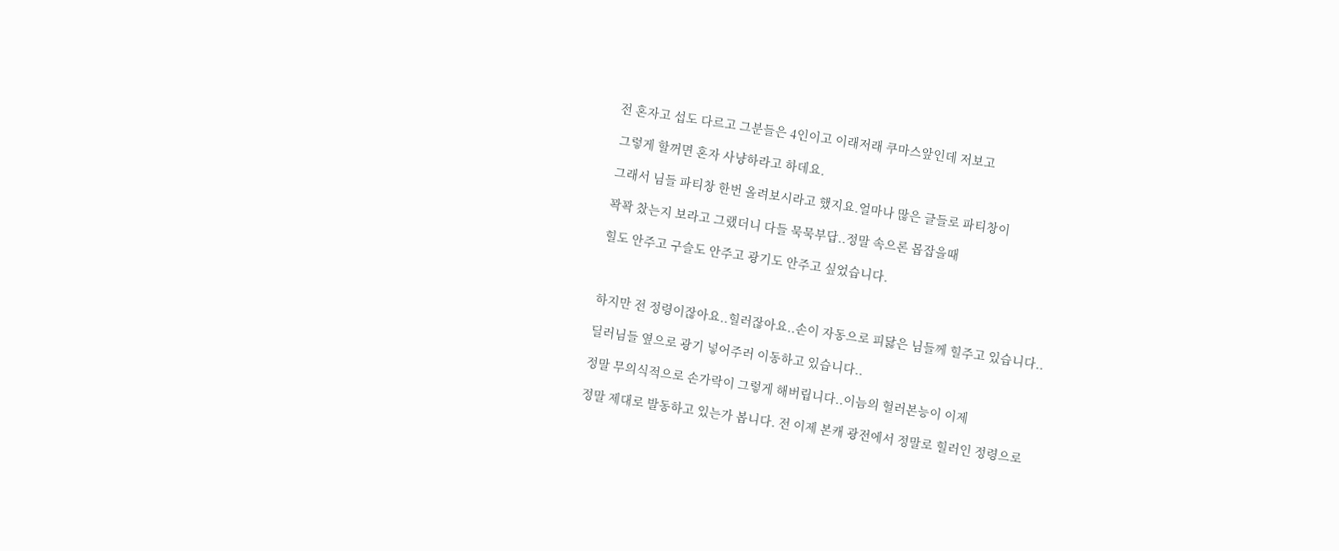전 혼자고 섭도 다르고 그분들은 4인이고 이래저래 쿠마스앞인데 저보고

 그렇게 할꺼면 혼자 사냥하라고 하데요.

 그래서 님들 파티창 한번 올려보시라고 했지요.얼마나 많은 글들로 파티창이

 꽉꽉 찼는지 보라고 그랬더니 다들 묵묵부답..정말 속으론 몹잡을때

 힐도 안주고 구슬도 안주고 광기도 안주고 싶었습니다.



 하지만 전 정령이잖아요..힐러잖아요..손이 자동으로 피닳은 님들께 힐주고 있습니다..

 딜러님들 옆으로 광기 넣어주러 이동하고 있습니다..

 정말 무의식적으로 손가락이 그렇게 해버립니다..이늠의 헐러본능이 이제

 정말 제대로 발동하고 있는가 봅니다. 전 이제 본캐 광전에서 정말로 힐러인 정령으로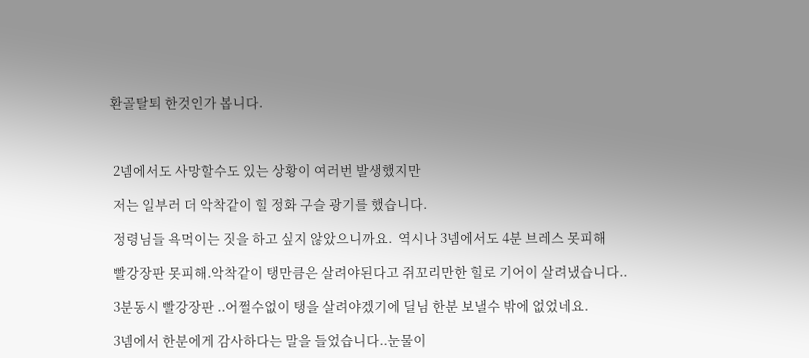환골탈퇴 한것인가 봅니다.



 2넴에서도 사망할수도 있는 상황이 여러번 발생했지만

 저는 일부러 더 악착같이 힐 정화 구슬 광기를 했습니다.

 정령님들 욕먹이는 짓을 하고 싶지 않았으니까요.  역시나 3넴에서도 4분 브레스 못피해

 빨강장판 못피해.악착같이 탱만큼은 살려야된다고 쥐꼬리만한 힐로 기어이 살려냈습니다..

 3분동시 빨강장판 ..어쩔수없이 탱을 살려야겠기에 딜님 한분 보낼수 밖에 없었네요.

 3넴에서 한분에게 감사하다는 말을 들었습니다..눈물이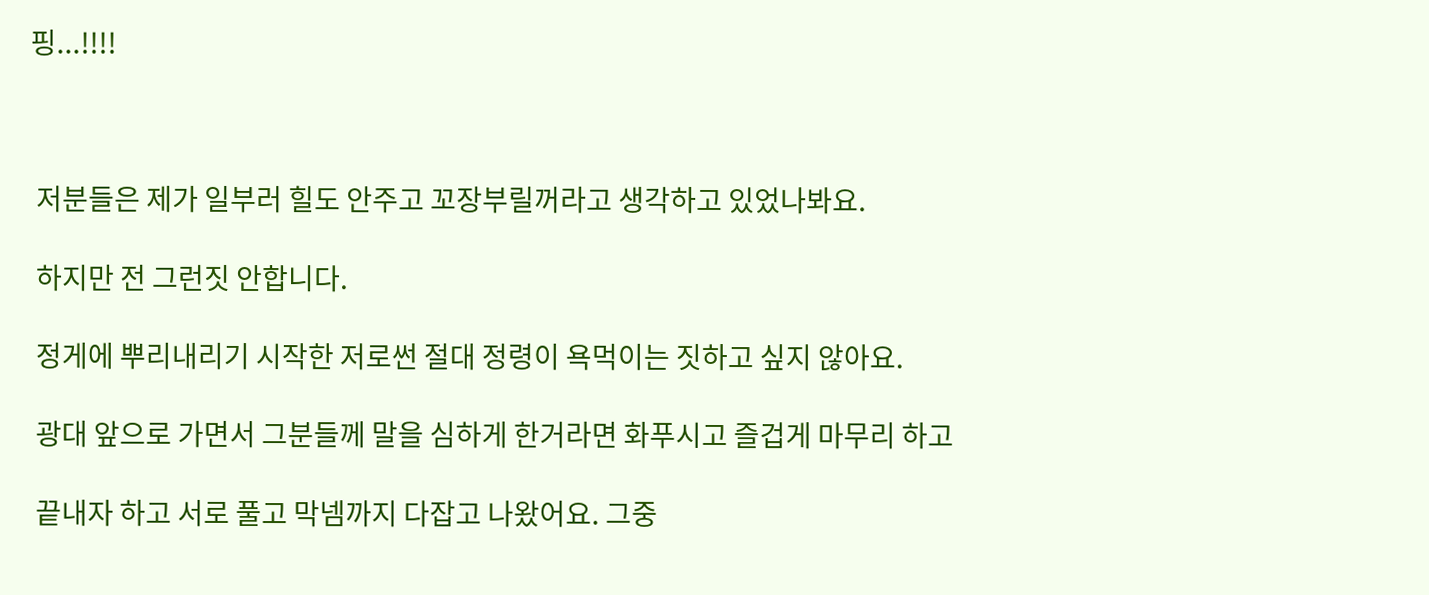핑...!!!!



 저분들은 제가 일부러 힐도 안주고 꼬장부릴꺼라고 생각하고 있었나봐요.

 하지만 전 그런짓 안합니다.

 정게에 뿌리내리기 시작한 저로썬 절대 정령이 욕먹이는 짓하고 싶지 않아요.

 광대 앞으로 가면서 그분들께 말을 심하게 한거라면 화푸시고 즐겁게 마무리 하고

 끝내자 하고 서로 풀고 막넴까지 다잡고 나왔어요. 그중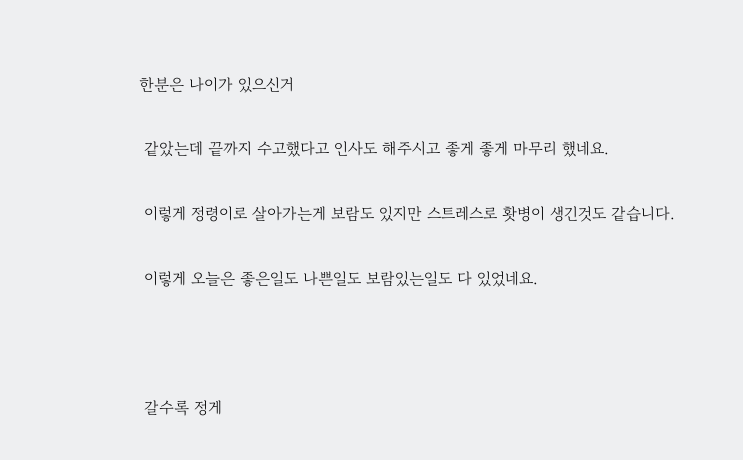한분은 나이가 있으신거

 같았는데 끝까지 수고했다고 인사도 해주시고 좋게 좋게 마무리 했네요.

 이렇게 정령이로 살아가는게 보람도 있지만 스트레스로 홧병이 생긴것도 같습니다.

 이렇게 오늘은 좋은일도 나쁜일도 보람있는일도 다 있었네요.



 갈수록 정게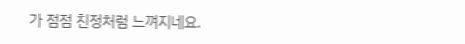가 점점 친정처럼 느껴지네요.